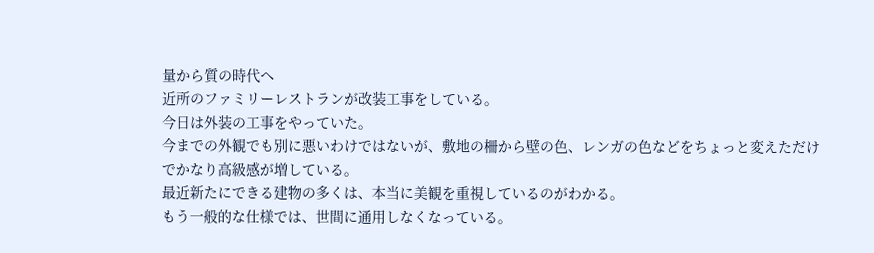量から質の時代へ
近所のファミリーレストランが改装工事をしている。
今日は外装の工事をやっていた。
今までの外観でも別に悪いわけではないが、敷地の柵から壁の色、レンガの色などをちょっと変えただけでかなり高級感が増している。
最近新たにできる建物の多くは、本当に美観を重視しているのがわかる。
もう一般的な仕様では、世間に通用しなくなっている。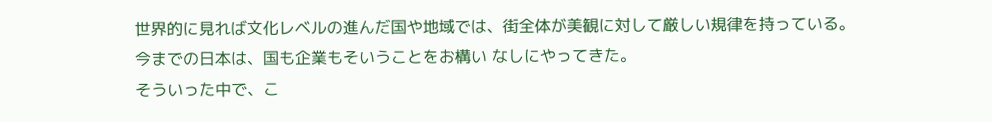世界的に見れば文化レベルの進んだ国や地域では、街全体が美観に対して厳しい規律を持っている。
今までの日本は、国も企業もそいうことをお構い なしにやってきた。
そういった中で、こ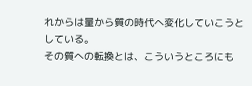れからは量から質の時代へ変化していこうとしている。
その質への転換とは、こういうところにも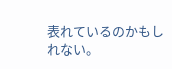表れているのかもしれない。